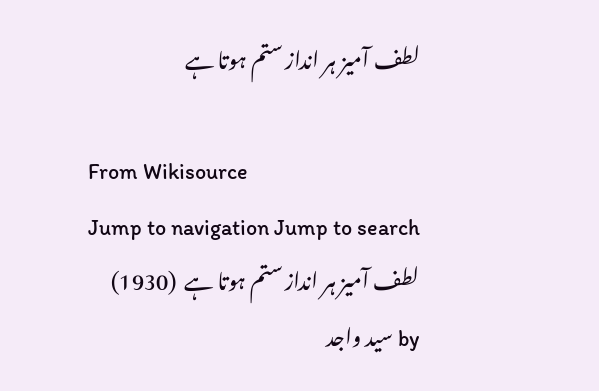لطف آمیز ہر انداز ستم ہوتا ہے

From Wikisource
Jump to navigation Jump to search
لطف آمیز ہر انداز ستم ہوتا ہے  (1930)
by سید واجد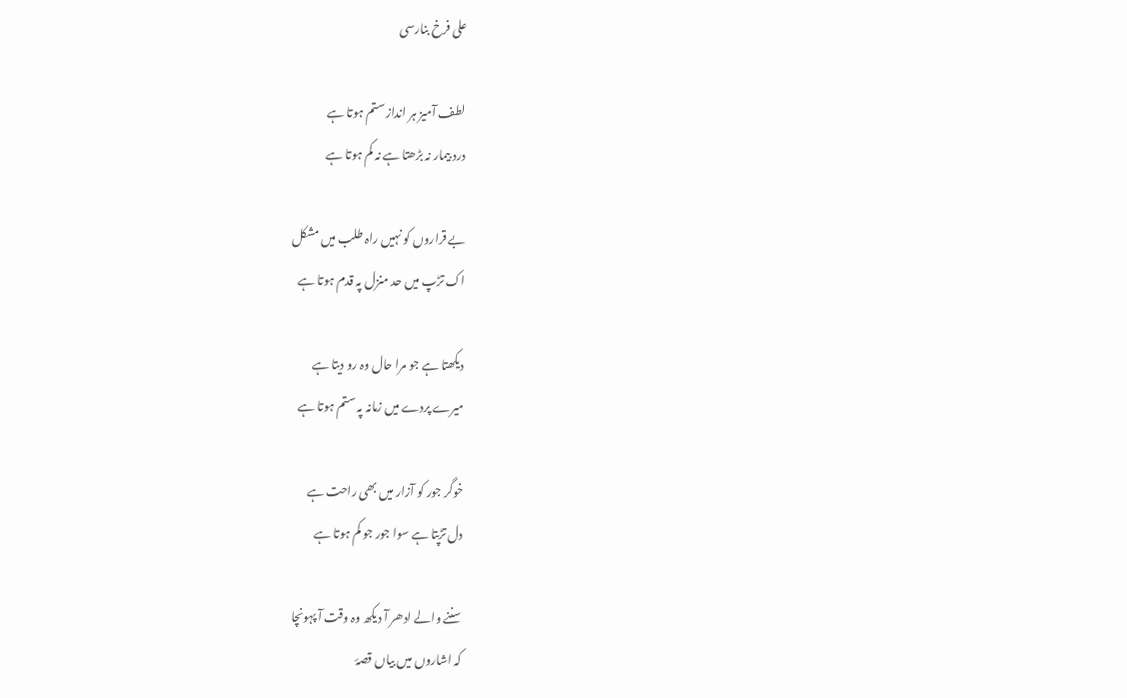علی فرخ بنارسی

لطف آمیز ہر انداز ستم ہوتا ہے
درد بیمار نہ بڑھتا ہے نہ کم ہوتا ہے

بے قراروں کو نہیں راہ طلب میں مشکل
اک تڑپ میں حد منزل پہ قدم ہوتا ہے

دیکھتا ہے جو مرا حال وہ رو دیتا ہے
میرے پردے میں زمانہ پہ ستم ہوتا ہے

خوگر جور کو آزار میں بھی راحت ہے
دل تڑپتا ہے سوا جور جو کم ہوتا ہے

سننے والے ادھر آ دیکھ وہ وقت آ پہونچا
کہ اشاروں میں بیاں قصۂ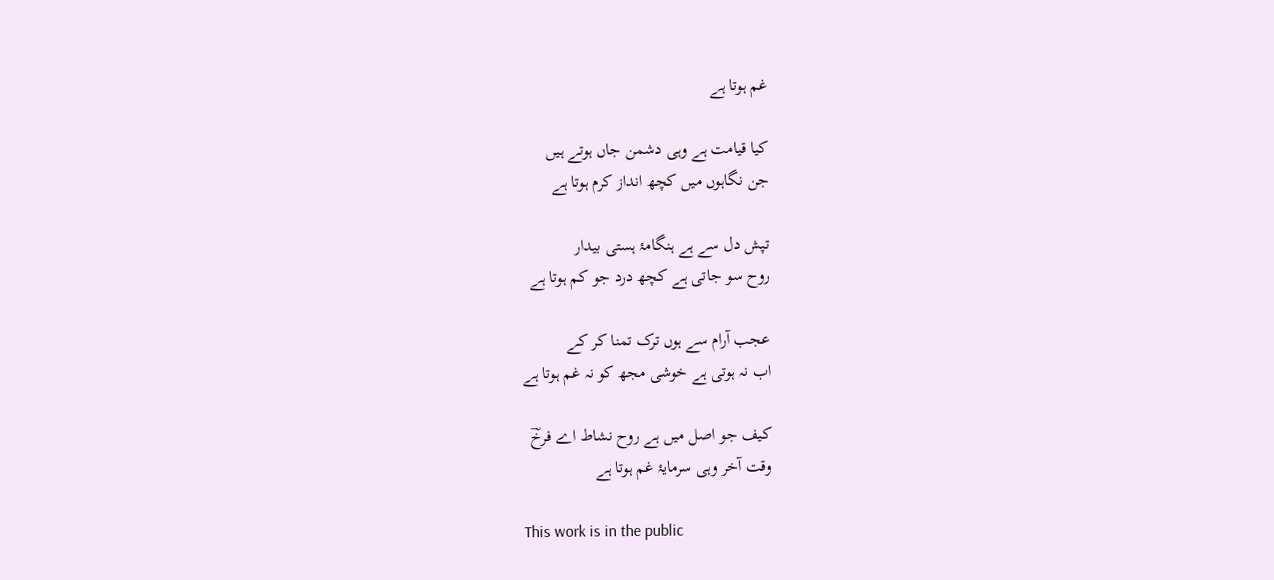غم ہوتا ہے

کیا قیامت ہے وہی دشمن جاں ہوتے ہیں
جن نگاہوں میں کچھ انداز کرم ہوتا ہے

تپش دل سے ہے ہنگامۂ ہستی بیدار
روح سو جاتی ہے کچھ درد جو کم ہوتا ہے

عجب آرام سے ہوں ترک تمنا کر کے
اب نہ ہوتی ہے خوشی مجھ کو نہ غم ہوتا ہے

کیف جو اصل میں ہے روح نشاط اے فرخؔ
وقت آخر وہی سرمایۂ غم ہوتا ہے

This work is in the public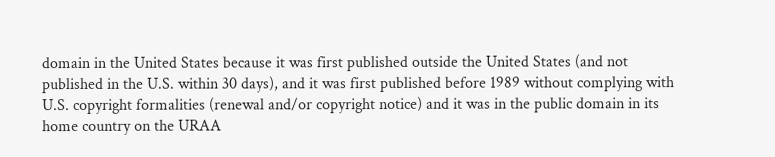domain in the United States because it was first published outside the United States (and not published in the U.S. within 30 days), and it was first published before 1989 without complying with U.S. copyright formalities (renewal and/or copyright notice) and it was in the public domain in its home country on the URAA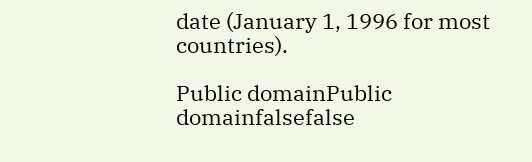date (January 1, 1996 for most countries).

Public domainPublic domainfalsefalse